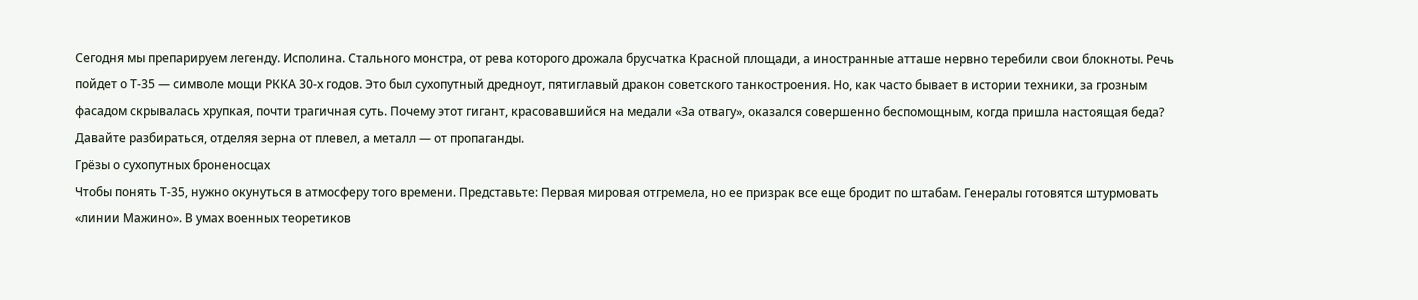Сегодня мы препарируем легенду. Исполина. Стального монстра, от рева которого дрожала брусчатка Красной площади, а иностранные атташе нервно теребили свои блокноты. Речь пойдет о Т-35 — символе мощи РККА 30-х годов. Это был сухопутный дредноут, пятиглавый дракон советского танкостроения. Но, как часто бывает в истории техники, за грозным фасадом скрывалась хрупкая, почти трагичная суть. Почему этот гигант, красовавшийся на медали «За отвагу», оказался совершенно беспомощным, когда пришла настоящая беда? Давайте разбираться, отделяя зерна от плевел, а металл — от пропаганды.
Грёзы о сухопутных броненосцах
Чтобы понять Т-35, нужно окунуться в атмосферу того времени. Представьте: Первая мировая отгремела, но ее призрак все еще бродит по штабам. Генералы готовятся штурмовать «линии Мажино». В умах военных теоретиков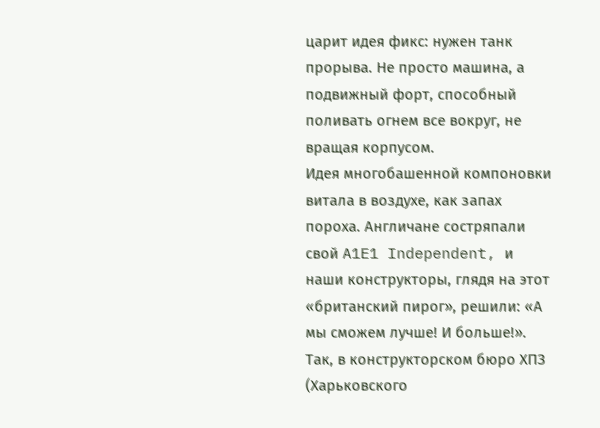царит идея фикс: нужен танк прорыва. Не просто машина, а подвижный форт, способный поливать огнем все вокруг, не вращая корпусом.
Идея многобашенной компоновки витала в воздухе, как запах пороха. Англичане состряпали свой A1E1 Independent, и наши конструкторы, глядя на этот «британский пирог», решили: «А мы сможем лучше! И больше!».
Так, в конструкторском бюро ХПЗ (Харьковского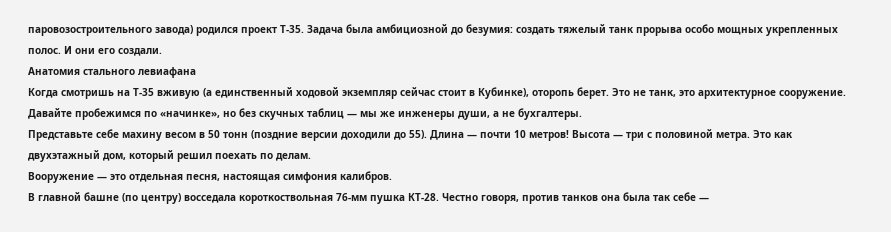паровозостроительного завода) родился проект Т-35. Задача была амбициозной до безумия: создать тяжелый танк прорыва особо мощных укрепленных полос. И они его создали.
Анатомия стального левиафана
Когда смотришь на Т-35 вживую (а единственный ходовой экземпляр сейчас стоит в Кубинке), оторопь берет. Это не танк, это архитектурное сооружение.
Давайте пробежимся по «начинке», но без скучных таблиц — мы же инженеры души, а не бухгалтеры.
Представьте себе махину весом в 50 тонн (поздние версии доходили до 55). Длина — почти 10 метров! Высота — три с половиной метра. Это как двухэтажный дом, который решил поехать по делам.
Вооружение — это отдельная песня, настоящая симфония калибров.
В главной башне (по центру) восседала короткоствольная 76-мм пушка КТ-28. Честно говоря, против танков она была так себе —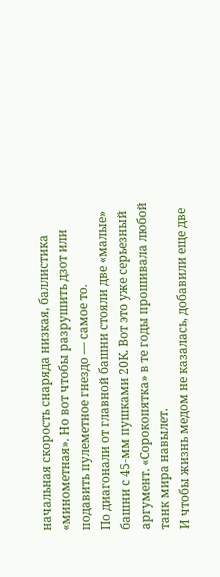начальная скорость снаряда низкая, баллистика «минометная». Но вот чтобы разрушить дзот или подавить пулеметное гнездо — самое то.
По диагонали от главной башни стояли две «малые» башни с 45-мм пушками 20К. Вот это уже серьезный аргумент. «Сорокопятка» в те годы прошивала любой танк мира навылет.
И чтобы жизнь медом не казалась, добавили еще две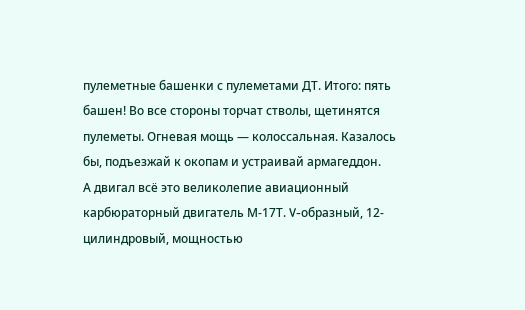пулеметные башенки с пулеметами ДТ. Итого: пять башен! Во все стороны торчат стволы, щетинятся пулеметы. Огневая мощь — колоссальная. Казалось бы, подъезжай к окопам и устраивай армагеддон.
А двигал всё это великолепие авиационный карбюраторный двигатель М-17Т. V-образный, 12-цилиндровый, мощностью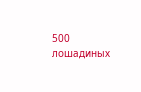500 лошадиных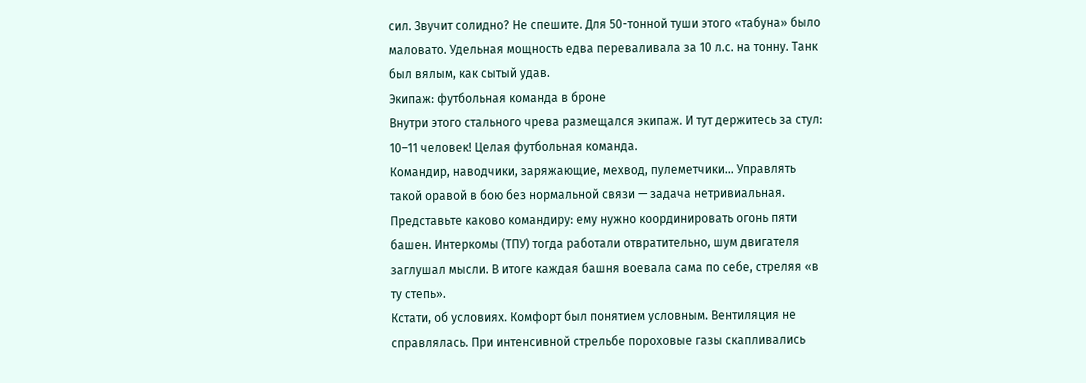сил. Звучит солидно? Не спешите. Для 50-тонной туши этого «табуна» было маловато. Удельная мощность едва переваливала за 10 л.с. на тонну. Танк был вялым, как сытый удав.
Экипаж: футбольная команда в броне
Внутри этого стального чрева размещался экипаж. И тут держитесь за стул: 10–11 человек! Целая футбольная команда.
Командир, наводчики, заряжающие, мехвод, пулеметчики... Управлять такой оравой в бою без нормальной связи — задача нетривиальная. Представьте каково командиру: ему нужно координировать огонь пяти башен. Интеркомы (ТПУ) тогда работали отвратительно, шум двигателя заглушал мысли. В итоге каждая башня воевала сама по себе, стреляя «в ту степь».
Кстати, об условиях. Комфорт был понятием условным. Вентиляция не справлялась. При интенсивной стрельбе пороховые газы скапливались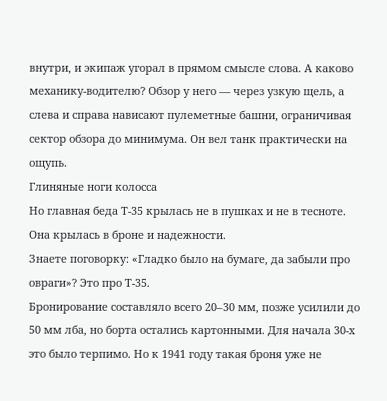внутри, и экипаж угорал в прямом смысле слова. А каково механику-водителю? Обзор у него — через узкую щель, а слева и справа нависают пулеметные башни, ограничивая сектор обзора до минимума. Он вел танк практически на ощупь.
Глиняные ноги колосса
Но главная беда Т-35 крылась не в пушках и не в тесноте. Она крылась в броне и надежности.
Знаете поговорку: «Гладко было на бумаге, да забыли про овраги»? Это про Т-35.
Бронирование составляло всего 20–30 мм, позже усилили до 50 мм лба, но борта остались картонными. Для начала 30-х это было терпимо. Но к 1941 году такая броня уже не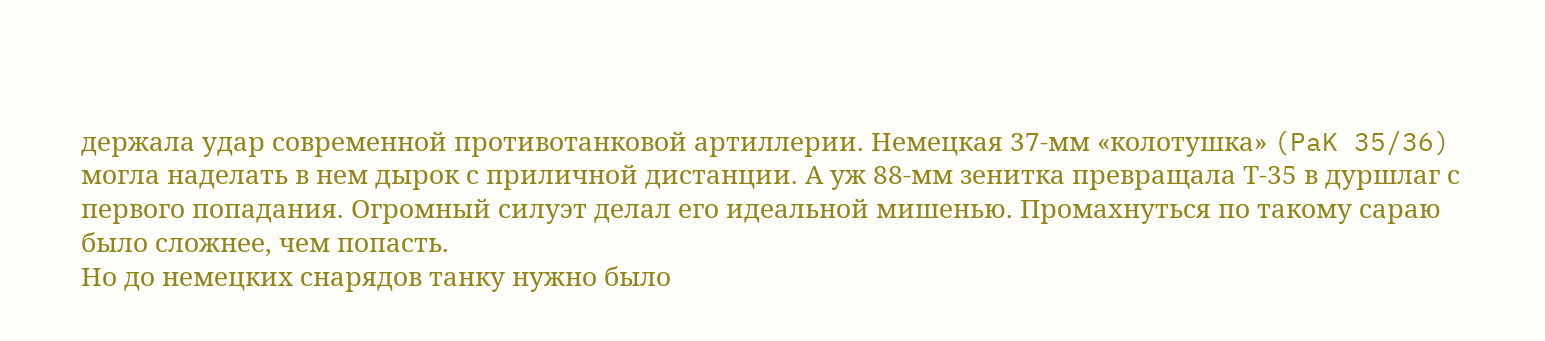держала удар современной противотанковой артиллерии. Немецкая 37-мм «колотушка» (PaK 35/36) могла наделать в нем дырок с приличной дистанции. А уж 88-мм зенитка превращала Т-35 в дуршлаг с первого попадания. Огромный силуэт делал его идеальной мишенью. Промахнуться по такому сараю было сложнее, чем попасть.
Но до немецких снарядов танку нужно было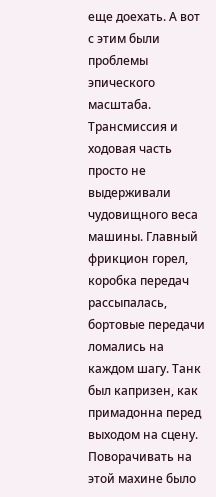еще доехать. А вот с этим были проблемы эпического масштаба.
Трансмиссия и ходовая часть просто не выдерживали чудовищного веса машины. Главный фрикцион горел, коробка передач рассыпалась, бортовые передачи ломались на каждом шагу. Танк был капризен, как примадонна перед выходом на сцену. Поворачивать на этой махине было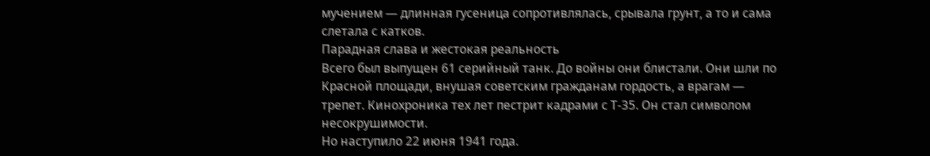мучением — длинная гусеница сопротивлялась, срывала грунт, а то и сама слетала с катков.
Парадная слава и жестокая реальность
Всего был выпущен 61 серийный танк. До войны они блистали. Они шли по Красной площади, внушая советским гражданам гордость, а врагам — трепет. Кинохроника тех лет пестрит кадрами с Т-35. Он стал символом несокрушимости.
Но наступило 22 июня 1941 года.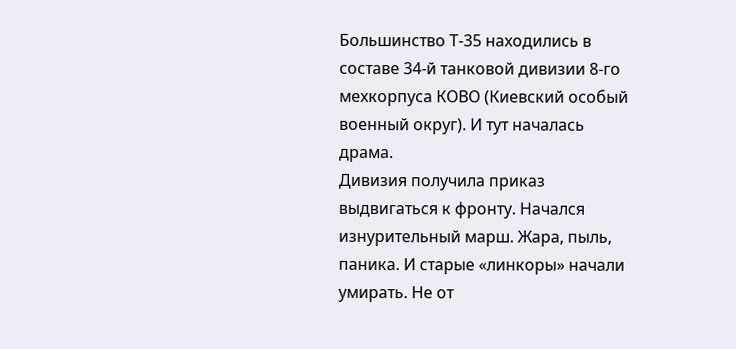Большинство Т-35 находились в составе 34-й танковой дивизии 8-го мехкорпуса КОВО (Киевский особый военный округ). И тут началась драма.
Дивизия получила приказ выдвигаться к фронту. Начался изнурительный марш. Жара, пыль, паника. И старые «линкоры» начали умирать. Не от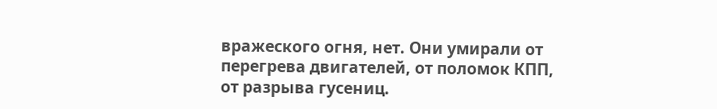вражеского огня, нет. Они умирали от перегрева двигателей, от поломок КПП, от разрыва гусениц.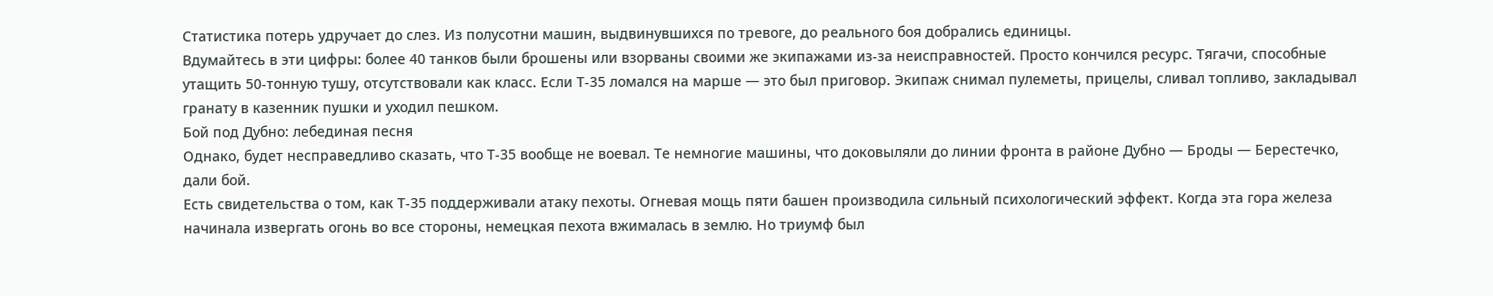Статистика потерь удручает до слез. Из полусотни машин, выдвинувшихся по тревоге, до реального боя добрались единицы.
Вдумайтесь в эти цифры: более 40 танков были брошены или взорваны своими же экипажами из-за неисправностей. Просто кончился ресурс. Тягачи, способные утащить 50-тонную тушу, отсутствовали как класс. Если Т-35 ломался на марше — это был приговор. Экипаж снимал пулеметы, прицелы, сливал топливо, закладывал гранату в казенник пушки и уходил пешком.
Бой под Дубно: лебединая песня
Однако, будет несправедливо сказать, что Т-35 вообще не воевал. Те немногие машины, что доковыляли до линии фронта в районе Дубно — Броды — Берестечко, дали бой.
Есть свидетельства о том, как Т-35 поддерживали атаку пехоты. Огневая мощь пяти башен производила сильный психологический эффект. Когда эта гора железа начинала извергать огонь во все стороны, немецкая пехота вжималась в землю. Но триумф был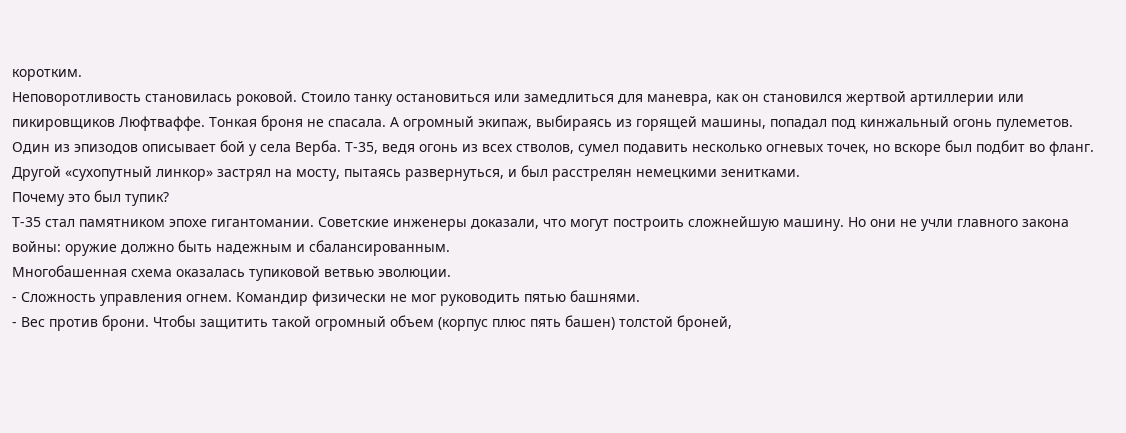коротким.
Неповоротливость становилась роковой. Стоило танку остановиться или замедлиться для маневра, как он становился жертвой артиллерии или пикировщиков Люфтваффе. Тонкая броня не спасала. А огромный экипаж, выбираясь из горящей машины, попадал под кинжальный огонь пулеметов.
Один из эпизодов описывает бой у села Верба. Т-35, ведя огонь из всех стволов, сумел подавить несколько огневых точек, но вскоре был подбит во фланг. Другой «сухопутный линкор» застрял на мосту, пытаясь развернуться, и был расстрелян немецкими зенитками.
Почему это был тупик?
Т-35 стал памятником эпохе гигантомании. Советские инженеры доказали, что могут построить сложнейшую машину. Но они не учли главного закона войны: оружие должно быть надежным и сбалансированным.
Многобашенная схема оказалась тупиковой ветвью эволюции.
- Сложность управления огнем. Командир физически не мог руководить пятью башнями.
- Вес против брони. Чтобы защитить такой огромный объем (корпус плюс пять башен) толстой броней,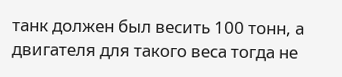танк должен был весить 100 тонн, а двигателя для такого веса тогда не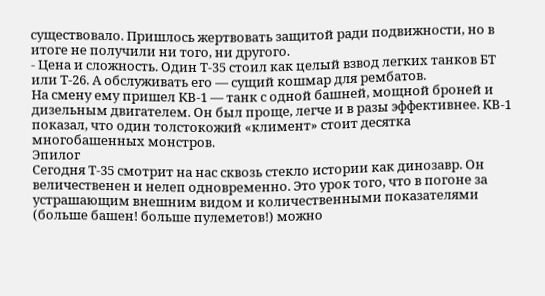существовало. Пришлось жертвовать защитой ради подвижности, но в итоге не получили ни того, ни другого.
- Цена и сложность. Один Т-35 стоил как целый взвод легких танков БТ или Т-26. А обслуживать его — сущий кошмар для рембатов.
На смену ему пришел КВ-1 — танк с одной башней, мощной броней и дизельным двигателем. Он был проще, легче и в разы эффективнее. КВ-1 показал, что один толстокожий «климент» стоит десятка многобашенных монстров.
Эпилог
Сегодня Т-35 смотрит на нас сквозь стекло истории как динозавр. Он величественен и нелеп одновременно. Это урок того, что в погоне за устрашающим внешним видом и количественными показателями (больше башен! больше пулеметов!) можно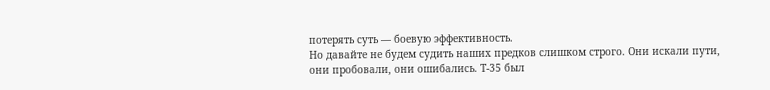потерять суть — боевую эффективность.
Но давайте не будем судить наших предков слишком строго. Они искали пути, они пробовали, они ошибались. Т-35 был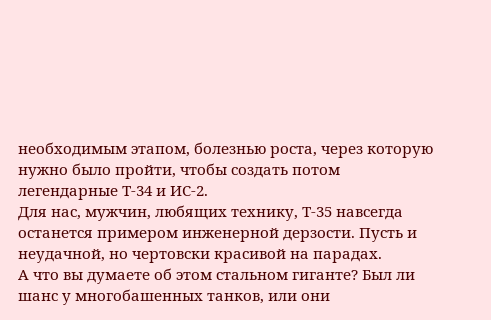необходимым этапом, болезнью роста, через которую нужно было пройти, чтобы создать потом легендарные Т-34 и ИС-2.
Для нас, мужчин, любящих технику, Т-35 навсегда останется примером инженерной дерзости. Пусть и неудачной, но чертовски красивой на парадах.
А что вы думаете об этом стальном гиганте? Был ли шанс у многобашенных танков, или они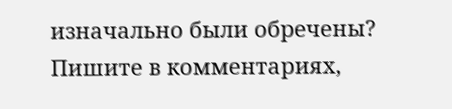изначально были обречены? Пишите в комментариях,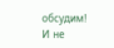обсудим! И не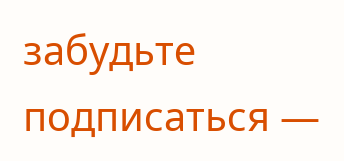забудьте подписаться —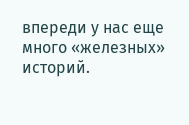впереди у нас еще много «железных» историй.